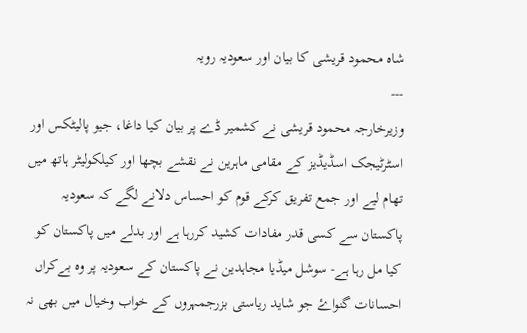شاہ محمود قریشی کا بیان اور سعودیہ رویہ
---
وزیرخارجہ محمود قریشی نے کشمیر ڈے پر بیان کیا داغا، جیو پالیٹکس اور اسٹرٹیجک اسڈیڈیز کے مقامی ماہرین نے نقشے بچھا اور کیلکولیٹر ہاتھ میں تھام لیے اور جمع تفریق کرکے قوم کو احساس دلانے لگے کہ سعودیہ پاکستان سے کسی قدر مفادات کشید کررہا ہے اور بدلے میں پاکستان کو کیا مل رہا ہے- سوشل میڈیا مجاہدین نے پاکستان کے سعودیہ پر وہ بےکراں احسانات گنواۓ جو شاید ریاستی بزرجمہروں کے خواب وخیال میں بھی نہ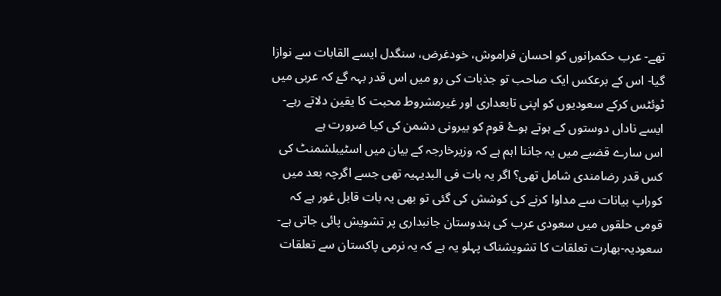تھے- عرب حکمرانوں کو احسان فراموش، خودغرض، سنگدل ایسے القابات سے نوازا گیا- اس کے برعکس ایک صاحب تو جذبات کی رو میں اس قدر بہہ گۓ کہ عربی میں ٹوئٹس کرکے سعودیوں کو اپنی تابعداری اور غیرمشروط محبت کا یقین دلاتے رہے- ایسے ناداں دوستوں کے ہوتے ہوۓ قوم کو بیرونی دشمن کی کیا ضرورت ہے
اس سارے قضیے میں یہ جاننا اہم ہے کہ وزیرخارجہ کے بیان میں اسٹیبلشمنٹ کی کس قدر رضامندی شامل تھی؟ اگر یہ بات فی البدیہیہ تھی جسے اگرچہ بعد میں کوراپ بیانات سے مداوا کرنے کی کوشش کی گئی تو بھی یہ بات قابل غور ہے کہ قومی حلقوں میں سعودی عرب کی ہندوستان جانبداری پر تشویش پائی جاتی ہے- سعودیہ-بھارت تعلقات کا تشویشناک پہلو یہ ہے کہ یہ نرمی پاکستان سے تعلقات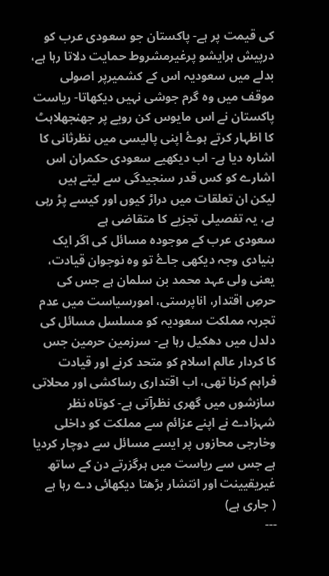کی قیمت پر ہے- پاکستان جو سعودی عرب کو درپیش ہرایشو پرغیرمشروط حمایت دلاتا رہا ہے، بدلے میں سعودیہ اس کے کشمیرپر اصولی موقف میں وہ گرم جوشی نہیں دیکھاتا- ریاست پاکستان نے اس مایوس کن رویے پر جھنجھلاہٹ کا اظہار کرتے ہوۓ اپنی پالیسی میں نظرثانی کا اشارہ دیا ہے- اب دیکھیے سعودی حکمران اس اشارے کو کس قدر سنجیدگی سے لیتے ہیں
لیکن ان تعلقات میں دراڑ کیوں اور کیسے پڑ رہی ہے، یہ تفصیلی تجزیے کا متقاضی ہے
سعودی عرب کے موجودہ مسائل کی اگر ایک بنیادی وجہ دیکھی جاۓ تو وہ نوجوان قیادت، یعنی ولی عہد محمد بن سلمان ہے جس کی حرصِ اقتدار، اناپرستی، امورسیاست میں عدم تجربہ مملکت سعودیہ کو مسلسل مسائل کی دلدل میں دھکیل رہا ہے- سرزمین حرمین جس کا کردار عالم اسلام کو متحد کرنے اور قیادت فراہم کرنا تھی، اب اقتداری رساکشی اور محلاتی سازشوں میں گھری نظرآتی ہے- کوتاہ نظر شہزادے نے اپنے عزائم سے مملکت کو داخلی وخارجی محازوں پر ایسے مسائل سے دوچار کردیا ہے جس سے ریاست میں ہرگزرتے دن کے ساتھ غیریقیینت اور انتشار بڑھتا دیکھائی دے رہا ہے
( جاری ہے)
---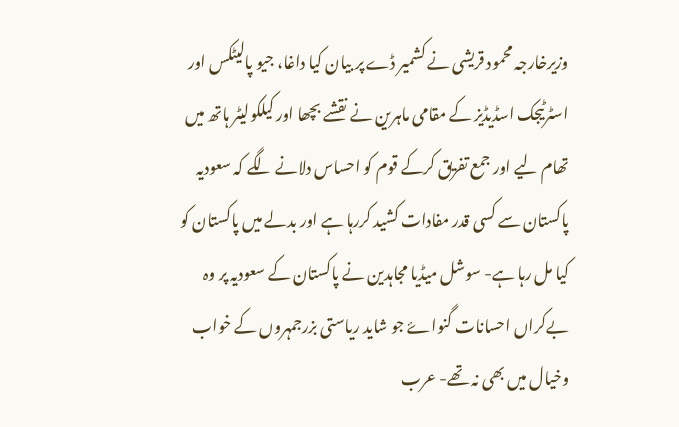وزیرخارجہ محمود قریشی نے کشمیر ڈے پر بیان کیا داغا، جیو پالیٹکس اور اسٹرٹیجک اسڈیڈیز کے مقامی ماہرین نے نقشے بچھا اور کیلکولیٹر ہاتھ میں تھام لیے اور جمع تفریق کرکے قوم کو احساس دلانے لگے کہ سعودیہ پاکستان سے کسی قدر مفادات کشید کررہا ہے اور بدلے میں پاکستان کو کیا مل رہا ہے- سوشل میڈیا مجاہدین نے پاکستان کے سعودیہ پر وہ بےکراں احسانات گنواۓ جو شاید ریاستی بزرجمہروں کے خواب وخیال میں بھی نہ تھے- عرب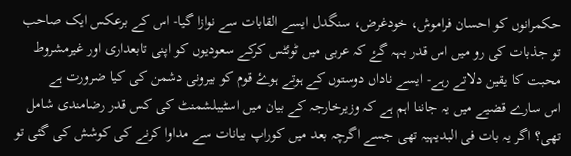حکمرانوں کو احسان فراموش، خودغرض، سنگدل ایسے القابات سے نوازا گیا- اس کے برعکس ایک صاحب تو جذبات کی رو میں اس قدر بہہ گۓ کہ عربی میں ٹوئٹس کرکے سعودیوں کو اپنی تابعداری اور غیرمشروط محبت کا یقین دلاتے رہے- ایسے ناداں دوستوں کے ہوتے ہوۓ قوم کو بیرونی دشمن کی کیا ضرورت ہے
اس سارے قضیے میں یہ جاننا اہم ہے کہ وزیرخارجہ کے بیان میں اسٹیبلشمنٹ کی کس قدر رضامندی شامل تھی؟ اگر یہ بات فی البدیہیہ تھی جسے اگرچہ بعد میں کوراپ بیانات سے مداوا کرنے کی کوشش کی گئی تو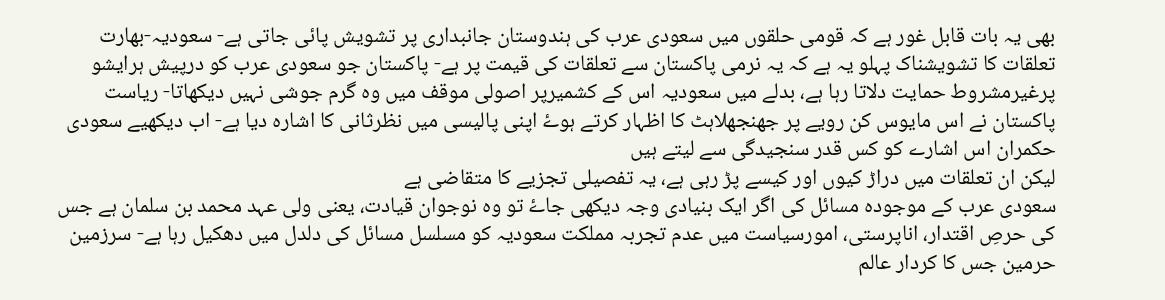بھی یہ بات قابل غور ہے کہ قومی حلقوں میں سعودی عرب کی ہندوستان جانبداری پر تشویش پائی جاتی ہے- سعودیہ-بھارت تعلقات کا تشویشناک پہلو یہ ہے کہ یہ نرمی پاکستان سے تعلقات کی قیمت پر ہے- پاکستان جو سعودی عرب کو درپیش ہرایشو پرغیرمشروط حمایت دلاتا رہا ہے، بدلے میں سعودیہ اس کے کشمیرپر اصولی موقف میں وہ گرم جوشی نہیں دیکھاتا- ریاست پاکستان نے اس مایوس کن رویے پر جھنجھلاہٹ کا اظہار کرتے ہوۓ اپنی پالیسی میں نظرثانی کا اشارہ دیا ہے- اب دیکھیے سعودی حکمران اس اشارے کو کس قدر سنجیدگی سے لیتے ہیں
لیکن ان تعلقات میں دراڑ کیوں اور کیسے پڑ رہی ہے، یہ تفصیلی تجزیے کا متقاضی ہے
سعودی عرب کے موجودہ مسائل کی اگر ایک بنیادی وجہ دیکھی جاۓ تو وہ نوجوان قیادت، یعنی ولی عہد محمد بن سلمان ہے جس کی حرصِ اقتدار، اناپرستی، امورسیاست میں عدم تجربہ مملکت سعودیہ کو مسلسل مسائل کی دلدل میں دھکیل رہا ہے- سرزمین حرمین جس کا کردار عالم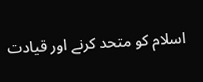اسلام کو متحد کرنے اور قیادت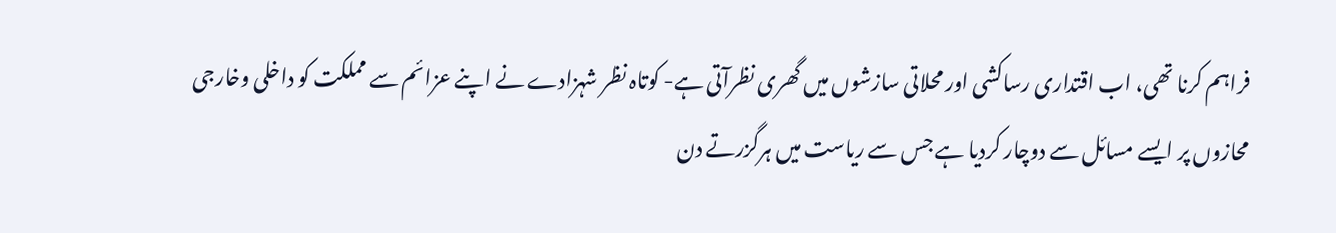فراہم کرنا تھی، اب اقتداری رساکشی اور محلاتی سازشوں میں گھری نظرآتی ہے- کوتاہ نظر شہزادے نے اپنے عزائم سے مملکت کو داخلی وخارجی محازوں پر ایسے مسائل سے دوچار کردیا ہے جس سے ریاست میں ہرگزرتے دن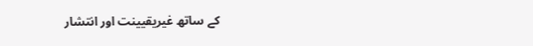کے ساتھ غیریقیینت اور انتشار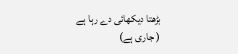بڑھتا دیکھائی دے رہا ہے
( جاری ہے)